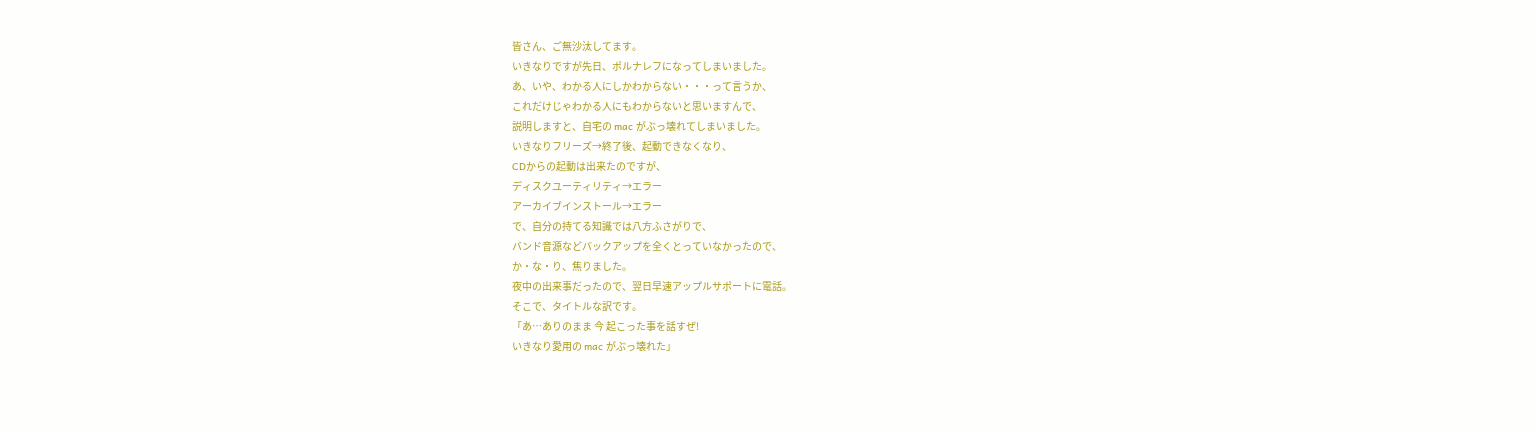皆さん、ご無沙汰してます。
いきなりですが先日、ポルナレフになってしまいました。
あ、いや、わかる人にしかわからない・・・って言うか、
これだけじゃわかる人にもわからないと思いますんで、
説明しますと、自宅の mac がぶっ壊れてしまいました。
いきなりフリーズ→終了後、起動できなくなり、
CDからの起動は出来たのですが、
ディスクユーティリティ→エラー
アーカイブインストール→エラー
で、自分の持てる知識では八方ふさがりで、
バンド音源などバックアップを全くとっていなかったので、
か・な・り、焦りました。
夜中の出来事だったので、翌日早速アップルサポートに電話。
そこで、タイトルな訳です。
「あ…ありのまま 今 起こった事を話すぜ!
いきなり愛用の mac がぶっ壊れた」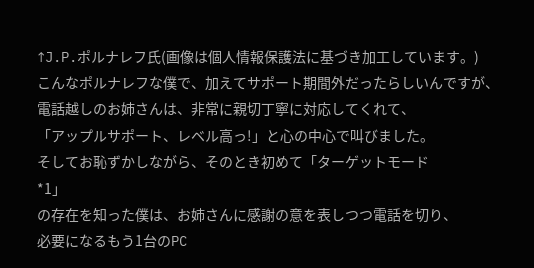↑J.P.ポルナレフ氏(画像は個人情報保護法に基づき加工しています。)
こんなポルナレフな僕で、加えてサポート期間外だったらしいんですが、
電話越しのお姉さんは、非常に親切丁寧に対応してくれて、
「アップルサポート、レベル高っ!」と心の中心で叫びました。
そしてお恥ずかしながら、そのとき初めて「ターゲットモード
*1」
の存在を知った僕は、お姉さんに感謝の意を表しつつ電話を切り、
必要になるもう1台のPC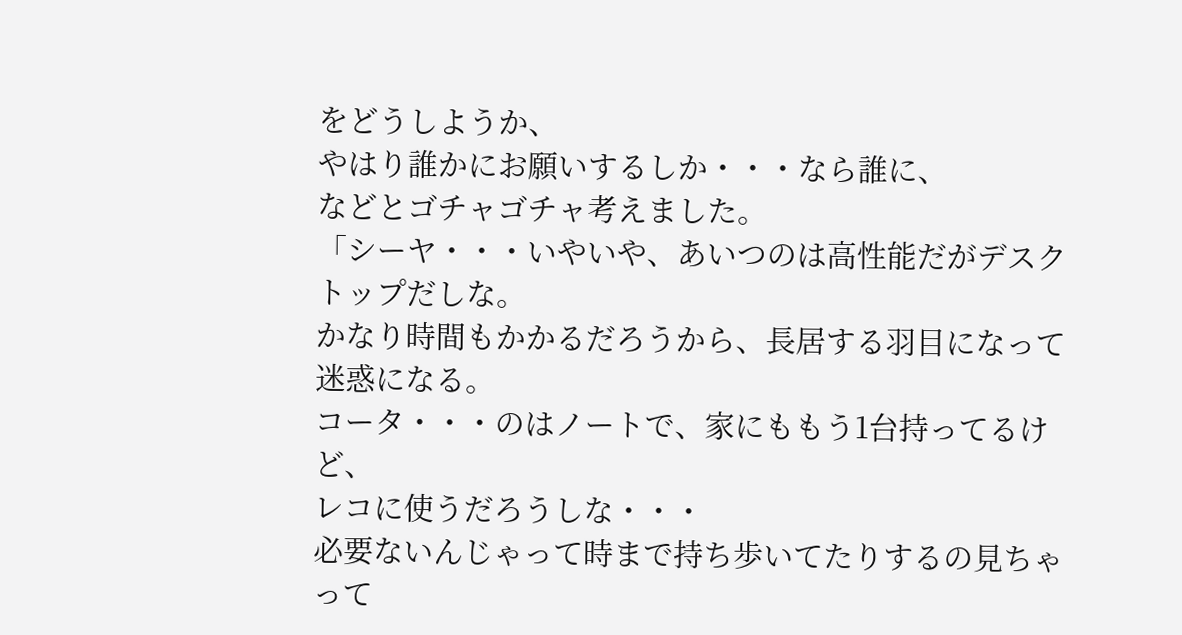をどうしようか、
やはり誰かにお願いするしか・・・なら誰に、
などとゴチャゴチャ考えました。
「シーヤ・・・いやいや、あいつのは高性能だがデスクトップだしな。
かなり時間もかかるだろうから、長居する羽目になって迷惑になる。
コータ・・・のはノートで、家にももう1台持ってるけど、
レコに使うだろうしな・・・
必要ないんじゃって時まで持ち歩いてたりするの見ちゃって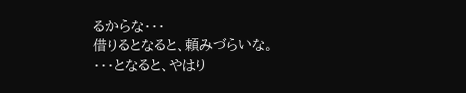るからな・・・
借りるとなると、頼みづらいな。
・・・となると、やはり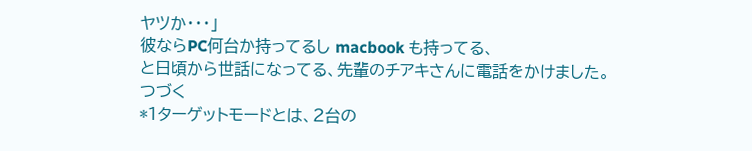ヤツか・・・」
彼ならPC何台か持ってるし macbook も持ってる、
と日頃から世話になってる、先輩のチアキさんに電話をかけました。
つづく
*1ターゲットモードとは、2台の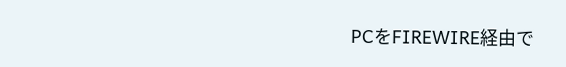PCをFIREWIRE経由で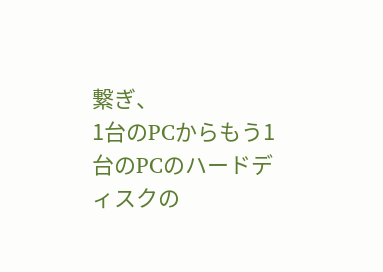繋ぎ、
1台のPCからもう1台のPCのハードディスクの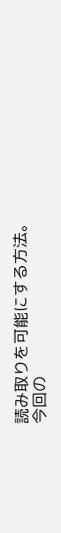読み取りを可能にする方法。
今回の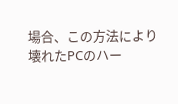場合、この方法により壊れたPCのハー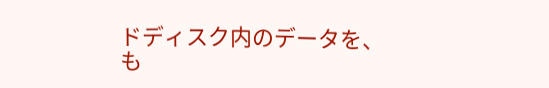ドディスク内のデータを、
も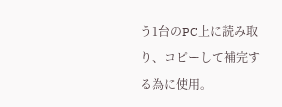う1台のPC上に読み取り、コピーして補完する為に使用。